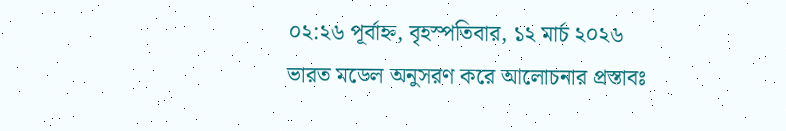০২:২৬ পূর্বাহ্ন, বৃহস্পতিবার, ১২ মার্চ ২০২৬
ভারত মডেল অনুসরণ করে আলোচনার প্রস্তাবঃ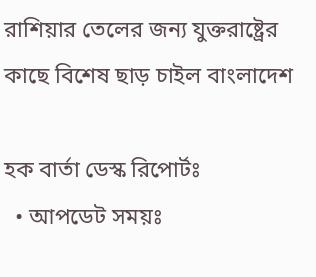রাশিয়ার তেলের জন্য যুক্তরাষ্ট্রের কাছে বিশেষ ছাড় চাইল বাংলাদেশ

হক বার্তা ডেস্ক রিপোর্টঃ
  • আপডেট সময়ঃ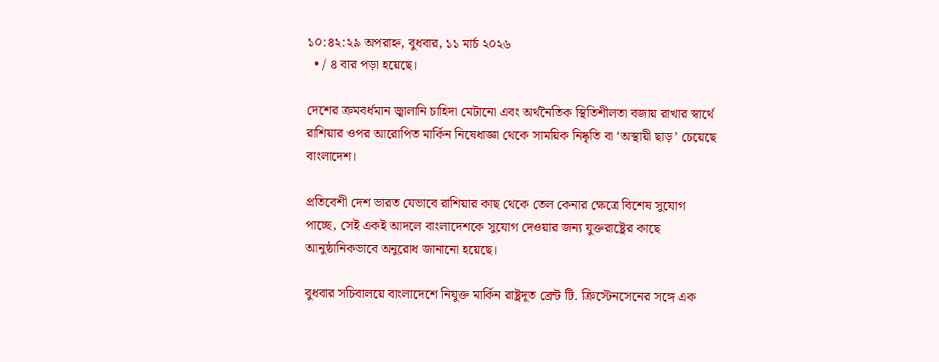১০:৪২:২৯ অপরাহ্ন, বুধবার, ১১ মার্চ ২০২৬
  • / ৪ বার পড়া হয়েছে।

দেশের ক্রমবর্ধমান জ্বালানি চাহিদা মেটানো এবং অর্থনৈতিক স্থিতিশীলতা বজায় রাখার স্বার্থে রাশিয়ার ওপর আরোপিত মার্কিন নিষেধাজ্ঞা থেকে সাময়িক নিষ্কৃতি বা ‘অস্থায়ী ছাড়’ চেয়েছে বাংলাদেশ।

প্রতিবেশী দেশ ভারত যেভাবে রাশিয়ার কাছ থেকে তেল কেনার ক্ষেত্রে বিশেষ সুযোগ পাচ্ছে, সেই একই আদলে বাংলাদেশকে সুযোগ দেওয়ার জন্য যুক্তরাষ্ট্রের কাছে আনুষ্ঠানিকভাবে অনুরোধ জানানো হয়েছে।

বুধবার সচিবালয়ে বাংলাদেশে নিযুক্ত মার্কিন রাষ্ট্রদূত ব্রেন্ট টি. ক্রিস্টেনসেনের সঙ্গে এক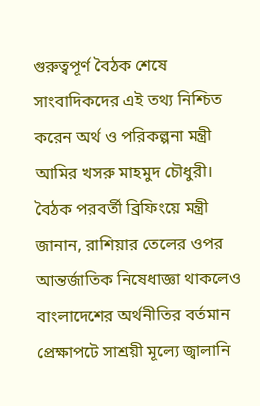গুরুত্বপূর্ণ বৈঠক শেষে সাংবাদিকদের এই তথ্য নিশ্চিত করেন অর্থ ও পরিকল্পনা মন্ত্রী আমির খসরু মাহমুদ চৌধুরী। বৈঠক পরবর্তী ব্রিফিংয়ে মন্ত্রী জানান, রাশিয়ার তেলের ওপর আন্তর্জাতিক নিষেধাজ্ঞা থাকলেও বাংলাদেশের অর্থনীতির বর্তমান প্রেক্ষাপটে সাশ্রয়ী মূল্যে জ্বালানি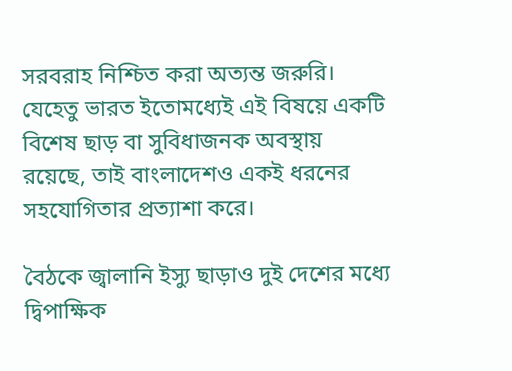সরবরাহ নিশ্চিত করা অত্যন্ত জরুরি। যেহেতু ভারত ইতোমধ্যেই এই বিষয়ে একটি বিশেষ ছাড় বা সুবিধাজনক অবস্থায় রয়েছে, তাই বাংলাদেশও একই ধরনের সহযোগিতার প্রত্যাশা করে।

বৈঠকে জ্বালানি ইস্যু ছাড়াও দুই দেশের মধ্যে দ্বিপাক্ষিক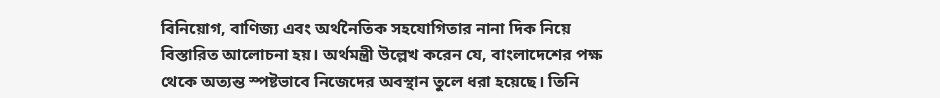বিনিয়োগ, বাণিজ্য এবং অর্থনৈতিক সহযোগিতার নানা দিক নিয়ে বিস্তারিত আলোচনা হয়। অর্থমন্ত্রী উল্লেখ করেন যে, বাংলাদেশের পক্ষ থেকে অত্যন্ত স্পষ্টভাবে নিজেদের অবস্থান তুলে ধরা হয়েছে। তিনি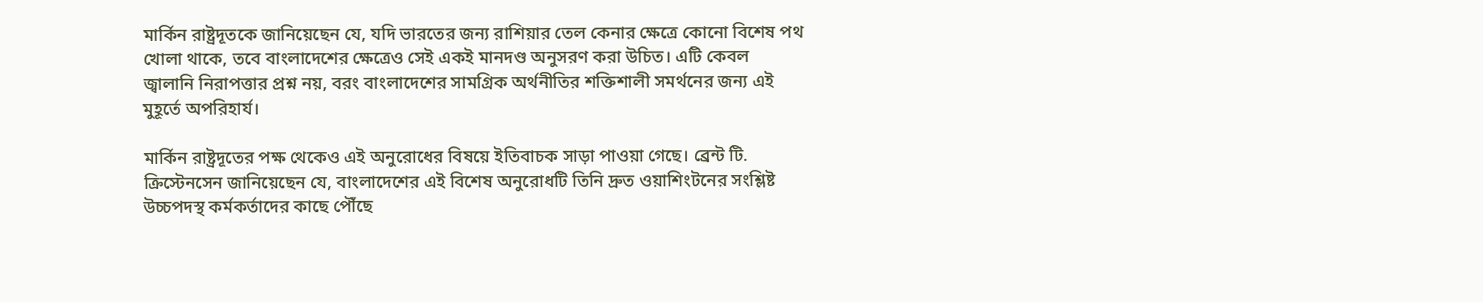মার্কিন রাষ্ট্রদূতকে জানিয়েছেন যে, যদি ভারতের জন্য রাশিয়ার তেল কেনার ক্ষেত্রে কোনো বিশেষ পথ খোলা থাকে, তবে বাংলাদেশের ক্ষেত্রেও সেই একই মানদণ্ড অনুসরণ করা উচিত। এটি কেবল জ্বালানি নিরাপত্তার প্রশ্ন নয়, বরং বাংলাদেশের সামগ্রিক অর্থনীতির শক্তিশালী সমর্থনের জন্য এই মুহূর্তে অপরিহার্য।

মার্কিন রাষ্ট্রদূতের পক্ষ থেকেও এই অনুরোধের বিষয়ে ইতিবাচক সাড়া পাওয়া গেছে। ব্রেন্ট টি. ক্রিস্টেনসেন জানিয়েছেন যে, বাংলাদেশের এই বিশেষ অনুরোধটি তিনি দ্রুত ওয়াশিংটনের সংশ্লিষ্ট উচ্চপদস্থ কর্মকর্তাদের কাছে পৌঁছে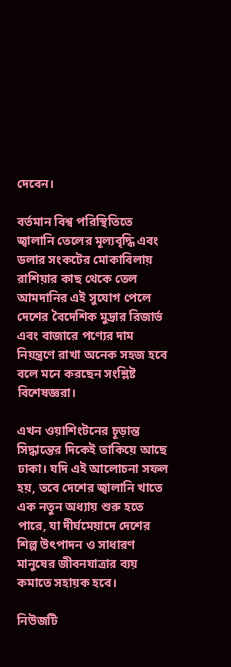দেবেন।

বর্তমান বিশ্ব পরিস্থিতিতে জ্বালানি তেলের মূল্যবৃদ্ধি এবং ডলার সংকটের মোকাবিলায় রাশিয়ার কাছ থেকে তেল আমদানির এই সুযোগ পেলে দেশের বৈদেশিক মুদ্রার রিজার্ভ এবং বাজারে পণ্যের দাম নিয়ন্ত্রণে রাখা অনেক সহজ হবে বলে মনে করছেন সংশ্লিষ্ট বিশেষজ্ঞরা।

এখন ওয়াশিংটনের চূড়ান্ত সিদ্ধান্তের দিকেই তাকিয়ে আছে ঢাকা। যদি এই আলোচনা সফল হয়, তবে দেশের জ্বালানি খাতে এক নতুন অধ্যায় শুরু হতে পারে, যা দীর্ঘমেয়াদে দেশের শিল্প উৎপাদন ও সাধারণ মানুষের জীবনযাত্রার ব্যয় কমাতে সহায়ক হবে।

নিউজটি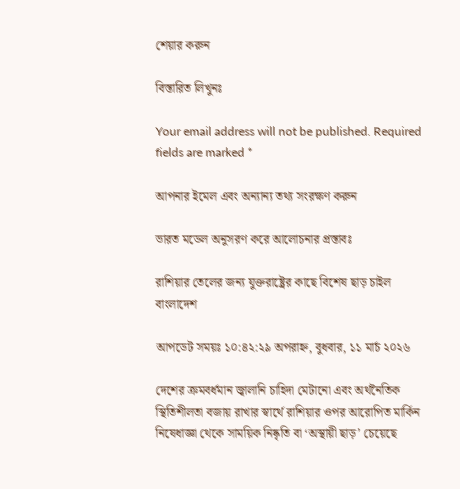শেয়ার করুন

বিস্তারিত লিখুনঃ

Your email address will not be published. Required fields are marked *

আপনার ইমেল এবং অন্যান্য তথ্য সংরক্ষণ করুন

ভারত মডেল অনুসরণ করে আলোচনার প্রস্তাবঃ

রাশিয়ার তেলের জন্য যুক্তরাষ্ট্রের কাছে বিশেষ ছাড় চাইল বাংলাদেশ

আপডেট সময়ঃ ১০:৪২:২৯ অপরাহ্ন, বুধবার, ১১ মার্চ ২০২৬

দেশের ক্রমবর্ধমান জ্বালানি চাহিদা মেটানো এবং অর্থনৈতিক স্থিতিশীলতা বজায় রাখার স্বার্থে রাশিয়ার ওপর আরোপিত মার্কিন নিষেধাজ্ঞা থেকে সাময়িক নিষ্কৃতি বা ‘অস্থায়ী ছাড়’ চেয়েছে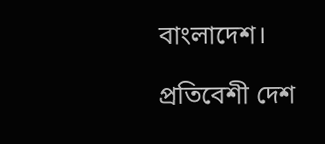বাংলাদেশ।

প্রতিবেশী দেশ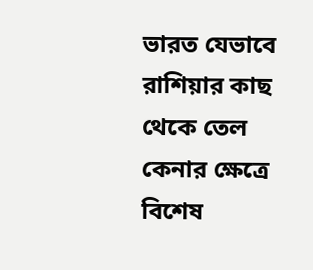ভারত যেভাবে রাশিয়ার কাছ থেকে তেল কেনার ক্ষেত্রে বিশেষ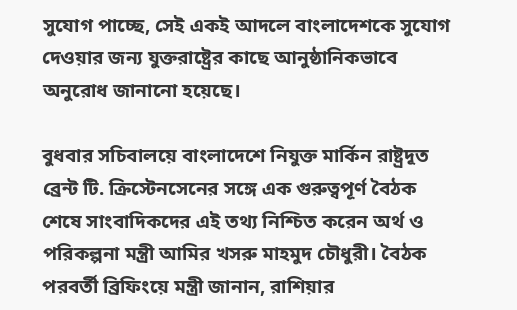সুযোগ পাচ্ছে, সেই একই আদলে বাংলাদেশকে সুযোগ দেওয়ার জন্য যুক্তরাষ্ট্রের কাছে আনুষ্ঠানিকভাবে অনুরোধ জানানো হয়েছে।

বুধবার সচিবালয়ে বাংলাদেশে নিযুক্ত মার্কিন রাষ্ট্রদূত ব্রেন্ট টি. ক্রিস্টেনসেনের সঙ্গে এক গুরুত্বপূর্ণ বৈঠক শেষে সাংবাদিকদের এই তথ্য নিশ্চিত করেন অর্থ ও পরিকল্পনা মন্ত্রী আমির খসরু মাহমুদ চৌধুরী। বৈঠক পরবর্তী ব্রিফিংয়ে মন্ত্রী জানান, রাশিয়ার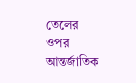তেলের ওপর আন্তর্জাতিক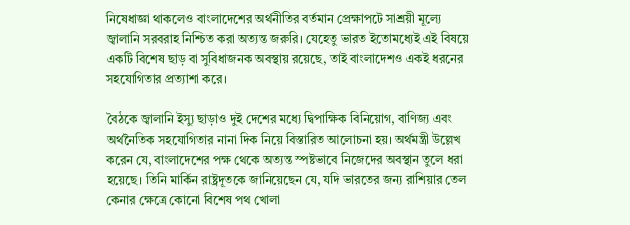নিষেধাজ্ঞা থাকলেও বাংলাদেশের অর্থনীতির বর্তমান প্রেক্ষাপটে সাশ্রয়ী মূল্যে জ্বালানি সরবরাহ নিশ্চিত করা অত্যন্ত জরুরি। যেহেতু ভারত ইতোমধ্যেই এই বিষয়ে একটি বিশেষ ছাড় বা সুবিধাজনক অবস্থায় রয়েছে, তাই বাংলাদেশও একই ধরনের সহযোগিতার প্রত্যাশা করে।

বৈঠকে জ্বালানি ইস্যু ছাড়াও দুই দেশের মধ্যে দ্বিপাক্ষিক বিনিয়োগ, বাণিজ্য এবং অর্থনৈতিক সহযোগিতার নানা দিক নিয়ে বিস্তারিত আলোচনা হয়। অর্থমন্ত্রী উল্লেখ করেন যে, বাংলাদেশের পক্ষ থেকে অত্যন্ত স্পষ্টভাবে নিজেদের অবস্থান তুলে ধরা হয়েছে। তিনি মার্কিন রাষ্ট্রদূতকে জানিয়েছেন যে, যদি ভারতের জন্য রাশিয়ার তেল কেনার ক্ষেত্রে কোনো বিশেষ পথ খোলা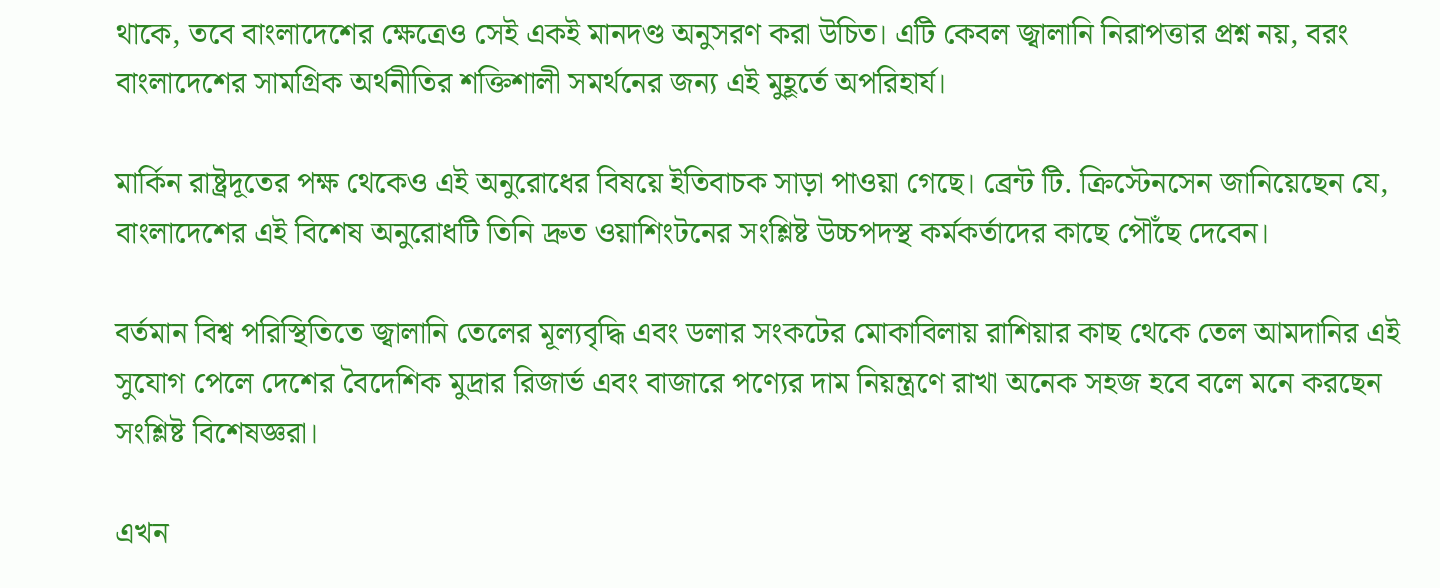থাকে, তবে বাংলাদেশের ক্ষেত্রেও সেই একই মানদণ্ড অনুসরণ করা উচিত। এটি কেবল জ্বালানি নিরাপত্তার প্রশ্ন নয়, বরং বাংলাদেশের সামগ্রিক অর্থনীতির শক্তিশালী সমর্থনের জন্য এই মুহূর্তে অপরিহার্য।

মার্কিন রাষ্ট্রদূতের পক্ষ থেকেও এই অনুরোধের বিষয়ে ইতিবাচক সাড়া পাওয়া গেছে। ব্রেন্ট টি. ক্রিস্টেনসেন জানিয়েছেন যে, বাংলাদেশের এই বিশেষ অনুরোধটি তিনি দ্রুত ওয়াশিংটনের সংশ্লিষ্ট উচ্চপদস্থ কর্মকর্তাদের কাছে পৌঁছে দেবেন।

বর্তমান বিশ্ব পরিস্থিতিতে জ্বালানি তেলের মূল্যবৃদ্ধি এবং ডলার সংকটের মোকাবিলায় রাশিয়ার কাছ থেকে তেল আমদানির এই সুযোগ পেলে দেশের বৈদেশিক মুদ্রার রিজার্ভ এবং বাজারে পণ্যের দাম নিয়ন্ত্রণে রাখা অনেক সহজ হবে বলে মনে করছেন সংশ্লিষ্ট বিশেষজ্ঞরা।

এখন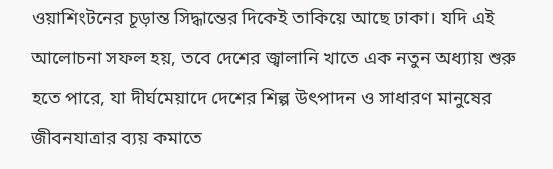ওয়াশিংটনের চূড়ান্ত সিদ্ধান্তের দিকেই তাকিয়ে আছে ঢাকা। যদি এই আলোচনা সফল হয়, তবে দেশের জ্বালানি খাতে এক নতুন অধ্যায় শুরু হতে পারে, যা দীর্ঘমেয়াদে দেশের শিল্প উৎপাদন ও সাধারণ মানুষের জীবনযাত্রার ব্যয় কমাতে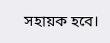সহায়ক হবে।